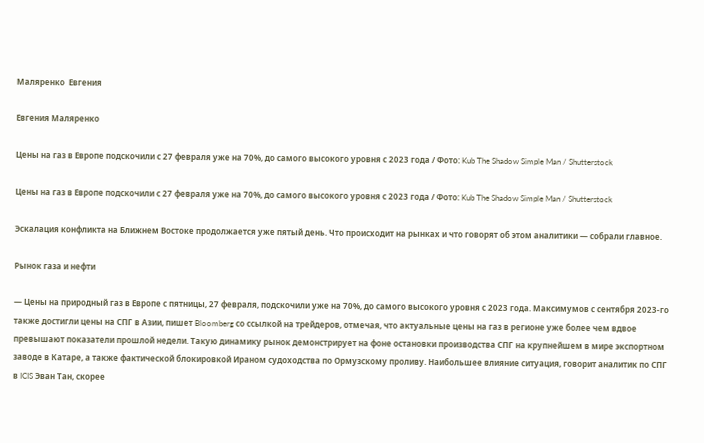Маляренко  Евгения

Евгения Маляренко

Цены на газ в Европе подскочили с 27 февраля уже на 70%, до самого высокого уровня с 2023 года / Фото: Kub The Shadow Simple Man / Shutterstock

Цены на газ в Европе подскочили с 27 февраля уже на 70%, до самого высокого уровня с 2023 года / Фото: Kub The Shadow Simple Man / Shutterstock

Эскалация конфликта на Ближнем Востоке продолжается уже пятый день. Что происходит на рынках и что говорят об этом аналитики — собрали главное.

Рынок газа и нефти

— Цены на природный газ в Европе с пятницы, 27 февраля, подскочили уже на 70%, до самого высокого уровня с 2023 года. Максимумов с сентября 2023-го также достигли цены на СПГ в Азии, пишет Bloomberg со ссылкой на трейдеров, отмечая, что актуальные цены на газ в регионе уже более чем вдвое превышают показатели прошлой недели. Такую динамику рынок демонстрирует на фоне остановки производства СПГ на крупнейшем в мире экспортном заводе в Катаре, а также фактической блокировкой Ираном судоходства по Ормузскому проливу. Наибольшее влияние ситуация, говорит аналитик по СПГ в ICIS Эван Тан, скорее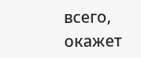всего, окажет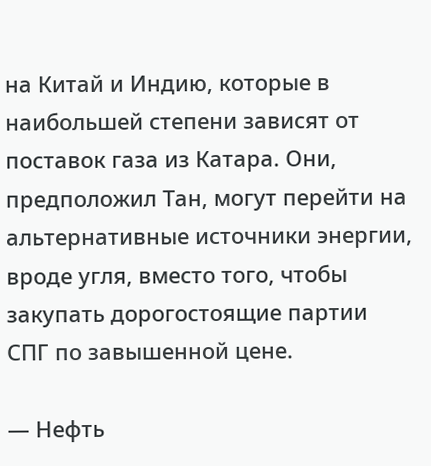на Китай и Индию, которые в наибольшей степени зависят от поставок газа из Катара. Они, предположил Тан, могут перейти на альтернативные источники энергии, вроде угля, вместо того, чтобы закупать дорогостоящие партии СПГ по завышенной цене.

— Нефть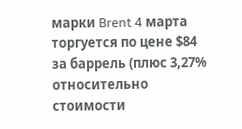марки Brent 4 марта торгуется по цене $84 за баррель (плюс 3,27% относительно стоимости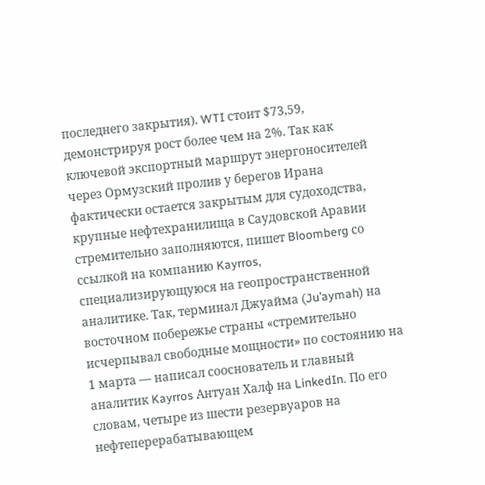последнего закрытия). WTI стоит $73,59, демонстрируя рост более чем на 2%. Так как ключевой экспортный маршрут энергоносителей через Ормузский пролив у берегов Ирана фактически остается закрытым для судоходства, крупные нефтехранилища в Саудовской Аравии стремительно заполняются, пишет Bloomberg со ссылкой на компанию Kayrros, специализирующуюся на геопространственной аналитике. Так, терминал Джуайма (Ju’aymah) на восточном побережье страны «стремительно исчерпывал свободные мощности» по состоянию на 1 марта — написал сооснователь и главный аналитик Kayrros Антуан Халф на LinkedIn. По его словам, четыре из шести резервуаров на нефтеперерабатывающем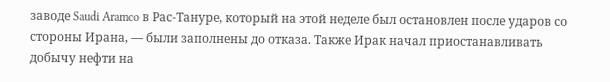заводе Saudi Aramco в Рас-Тануре, который на этой неделе был остановлен после ударов со стороны Ирана, — были заполнены до отказа. Также Ирак начал приостанавливать добычу нефти на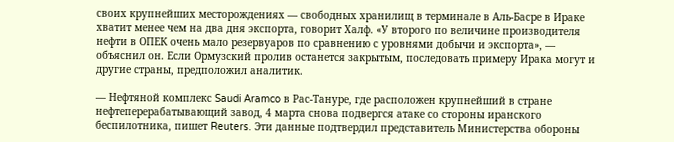своих крупнейших месторождениях — свободных хранилищ в терминале в Аль-Басре в Ираке хватит менее чем на два дня экспорта, говорит Халф. «У второго по величине производителя нефти в ОПЕК очень мало резервуаров по сравнению с уровнями добычи и экспорта», — объяснил он. Если Ормузский пролив останется закрытым, последовать примеру Ирака могут и другие страны, предположил аналитик.

— Нефтяной комплекс Saudi Aramco в Рас-Тануре, где расположен крупнейший в стране нефтеперерабатывающий завод, 4 марта снова подвергся атаке со стороны иранского беспилотника, пишет Reuters. Эти данные подтвердил представитель Министерства обороны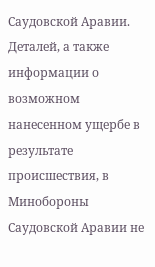Саудовской Аравии. Деталей, а также информации о возможном нанесенном ущербе в результате происшествия, в Минобороны Саудовской Аравии не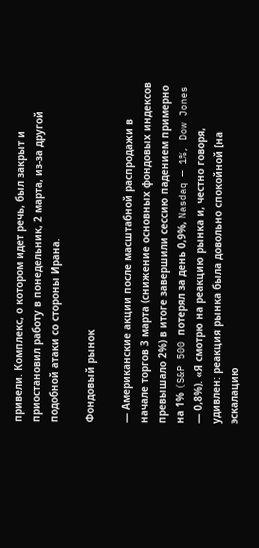привели. Комплекс, о котором идет речь, был закрыт и приостановил работу в понедельник, 2 марта, из-за другой подобной атаки со стороны Ирана.

Фондовый рынок

— Американские акции после масштабной распродажи в начале торгов 3 марта (снижение основных фондовых индексов превышало 2%) в итоге завершили сессию падением примерно на 1% (S&P 500 потерял за день 0,9%, Nasdaq — 1%, Dow Jones — 0,8%). «Я смотрю на реакцию рынка и, честно говоря, удивлен: реакция рынка была довольно спокойной [на эскалацию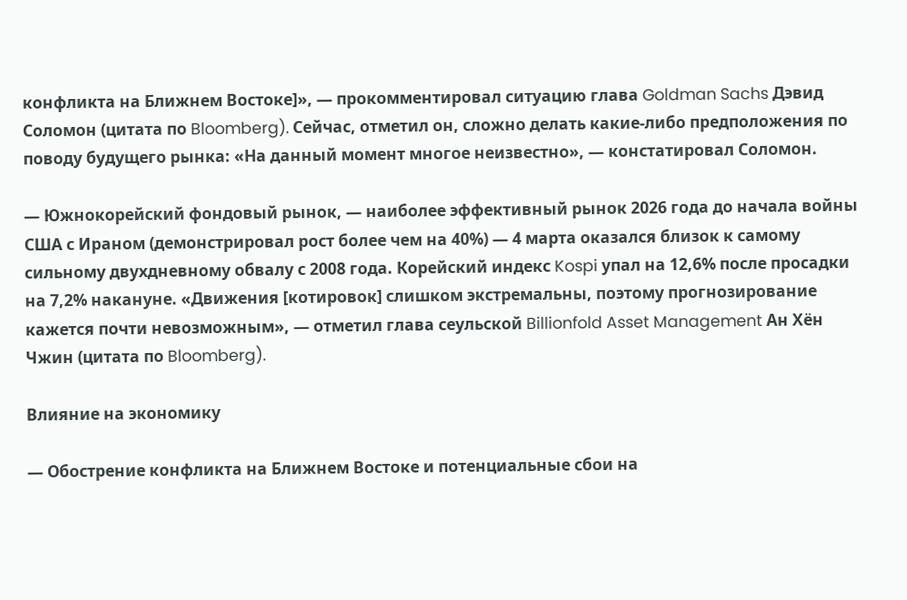конфликта на Ближнем Востоке]», — прокомментировал ситуацию глава Goldman Sachs Дэвид Соломон (цитата по Bloomberg). Сейчас, отметил он, сложно делать какие-либо предположения по поводу будущего рынка: «На данный момент многое неизвестно», — констатировал Соломон.

— Южнокорейский фондовый рынок, — наиболее эффективный рынок 2026 года до начала войны США с Ираном (демонстрировал рост более чем на 40%) — 4 марта оказался близок к самому сильному двухдневному обвалу с 2008 года. Корейский индекс Kospi упал на 12,6% после просадки на 7,2% накануне. «Движения [котировок] слишком экстремальны, поэтому прогнозирование кажется почти невозможным», — отметил глава сеульской Billionfold Asset Management Ан Хён Чжин (цитата по Bloomberg).

Влияние на экономику

— Обострение конфликта на Ближнем Востоке и потенциальные сбои на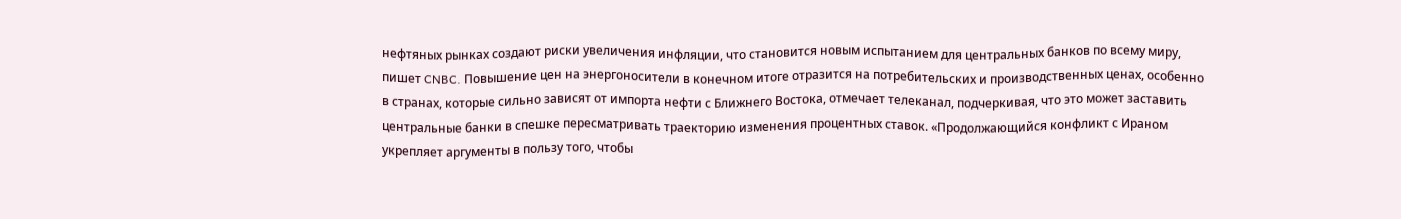нефтяных рынках создают риски увеличения инфляции, что становится новым испытанием для центральных банков по всему миру, пишет CNBC. Повышение цен на энергоносители в конечном итоге отразится на потребительских и производственных ценах, особенно в странах, которые сильно зависят от импорта нефти с Ближнего Востока, отмечает телеканал, подчеркивая, что это может заставить центральные банки в спешке пересматривать траекторию изменения процентных ставок. «Продолжающийся конфликт с Ираном укрепляет аргументы в пользу того, чтобы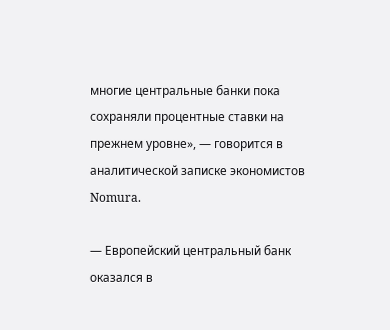многие центральные банки пока сохраняли процентные ставки на прежнем уровне», — говорится в аналитической записке экономистов Nomura.

— Европейский центральный банк оказался в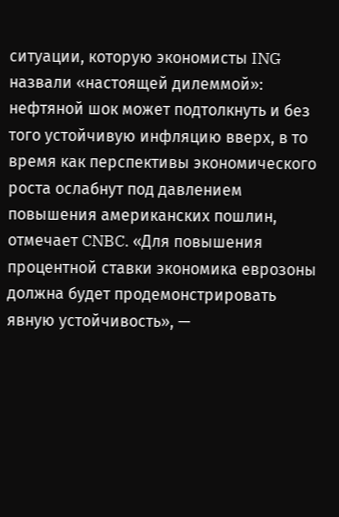ситуации, которую экономисты ING назвали «настоящей дилеммой»: нефтяной шок может подтолкнуть и без того устойчивую инфляцию вверх, в то время как перспективы экономического роста ослабнут под давлением повышения американских пошлин, отмечает CNBC. «Для повышения процентной ставки экономика еврозоны должна будет продемонстрировать явную устойчивость», —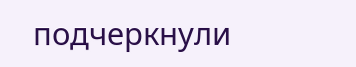подчеркнули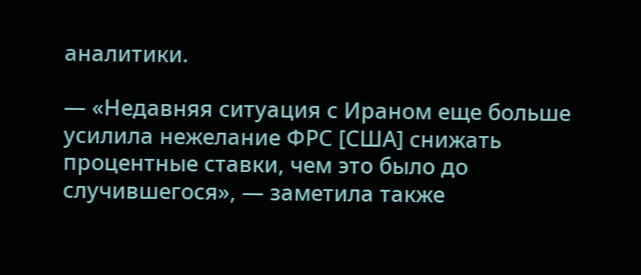аналитики.

— «Недавняя ситуация с Ираном еще больше усилила нежелание ФРС [США] снижать процентные ставки, чем это было до случившегося», — заметила также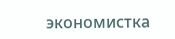экономистка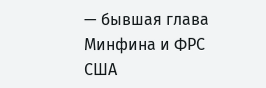— бывшая глава Минфина и ФРС США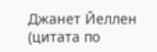Джанет Йеллен (цитата по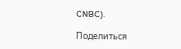CNBC).

Поделиться